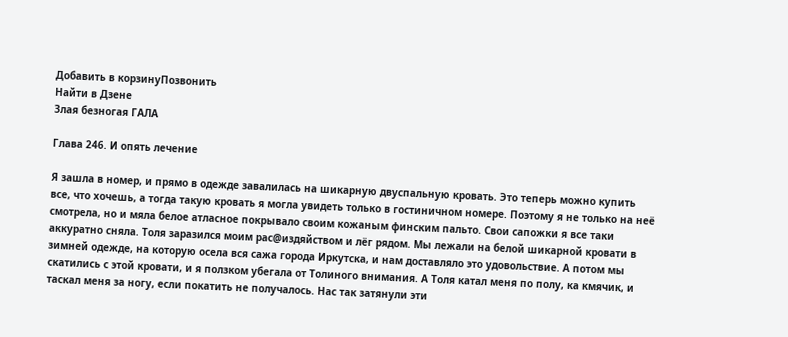Добавить в корзинуПозвонить
Найти в Дзене
Злая безногая ГАЛА

Глава 246. И опять лечение

Я зашла в номер, и прямо в одежде завалилась на шикарную двуспальную кровать. Это теперь можно купить все, что хочешь, а тогда такую кровать я могла увидеть только в гостиничном номере. Поэтому я не только на неё смотрела, но и мяла белое атласное покрывало своим кожаным финским пальто. Свои сапожки я все таки аккуратно сняла. Толя заразился моим рас@издяйством и лёг рядом. Мы лежали на белой шикарной кровати в зимней одежде, на которую осела вся сажа города Иркутска, и нам доставляло это удовольствие. А потом мы скатились с этой кровати, и я ползком убегала от Толиного внимания. А Толя катал меня по полу, ка кмячик, и таскал меня за ногу, если покатить не получалось. Нас так затянули эти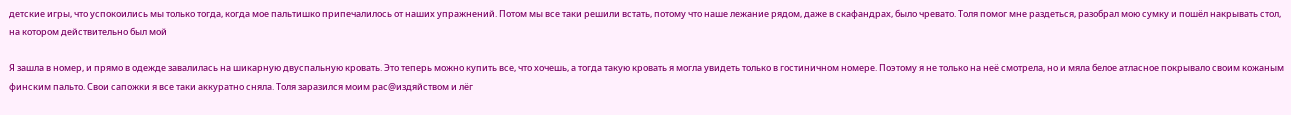детские игры, что успокоились мы только тогда, когда мое пальтишко припечалилось от наших упражнений. Потом мы все таки решили встать, потому что наше лежание рядом, даже в скафандрах, было чревато. Толя помог мне раздеться, разобрал мою сумку и пошёл накрывать стол, на котором действительно был мой

Я зашла в номер, и прямо в одежде завалилась на шикарную двуспальную кровать. Это теперь можно купить все, что хочешь, а тогда такую кровать я могла увидеть только в гостиничном номере. Поэтому я не только на неё смотрела, но и мяла белое атласное покрывало своим кожаным финским пальто. Свои сапожки я все таки аккуратно сняла. Толя заразился моим рас@издяйством и лёг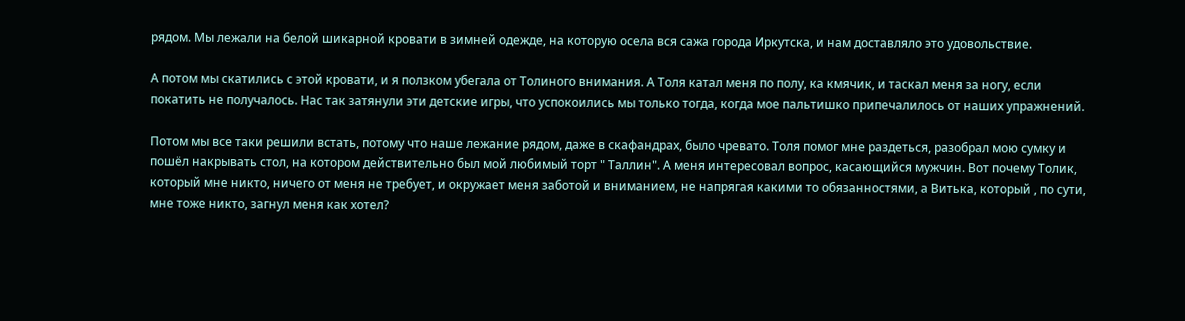рядом. Мы лежали на белой шикарной кровати в зимней одежде, на которую осела вся сажа города Иркутска, и нам доставляло это удовольствие.

А потом мы скатились с этой кровати, и я ползком убегала от Толиного внимания. А Толя катал меня по полу, ка кмячик, и таскал меня за ногу, если покатить не получалось. Нас так затянули эти детские игры, что успокоились мы только тогда, когда мое пальтишко припечалилось от наших упражнений.

Потом мы все таки решили встать, потому что наше лежание рядом, даже в скафандрах, было чревато. Толя помог мне раздеться, разобрал мою сумку и пошёл накрывать стол, на котором действительно был мой любимый торт " Таллин". А меня интересовал вопрос, касающийся мужчин. Вот почему Толик, который мне никто, ничего от меня не требует, и окружает меня заботой и вниманием, не напрягая какими то обязанностями, а Витька, который , по сути, мне тоже никто, загнул меня как хотел?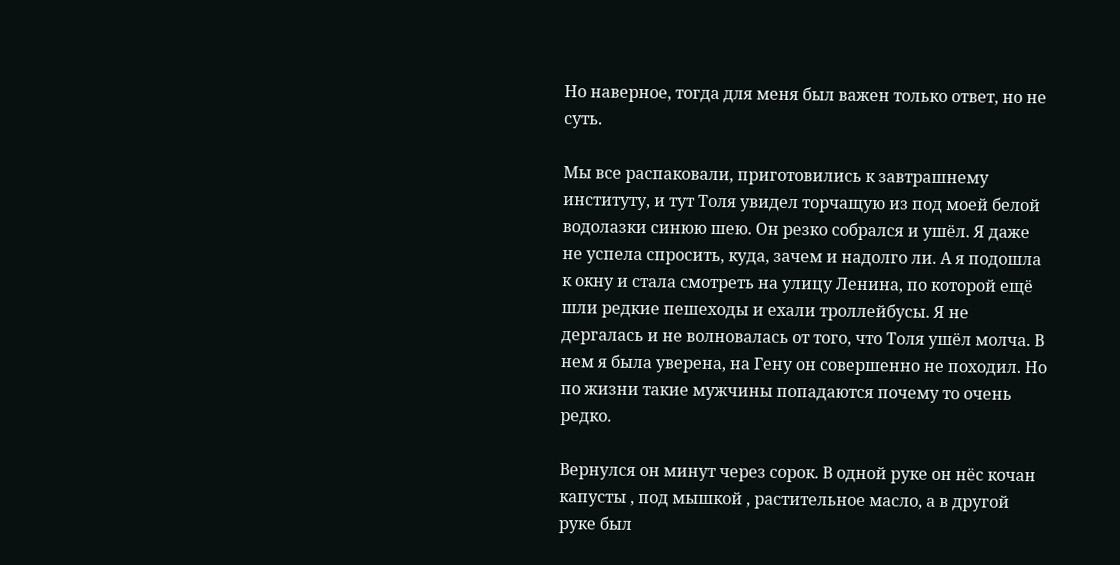Но наверное, тогда для меня был важен только ответ, но не суть.

Мы все распаковали, приготовились к завтрашнему институту, и тут Толя увидел торчащую из под моей белой водолазки синюю шею. Он резко собрался и ушёл. Я даже не успела спросить, куда, зачем и надолго ли. А я подошла к окну и стала смотреть на улицу Ленина, по которой ещё шли редкие пешеходы и ехали троллейбусы. Я не дергалась и не волновалась от того, что Толя ушёл молча. В нем я была уверена, на Гену он совершенно не походил. Но по жизни такие мужчины попадаются почему то очень редко.

Вернулся он минут через сорок. В одной руке он нёс кочан капусты , под мышкой , растительное масло, а в другой руке был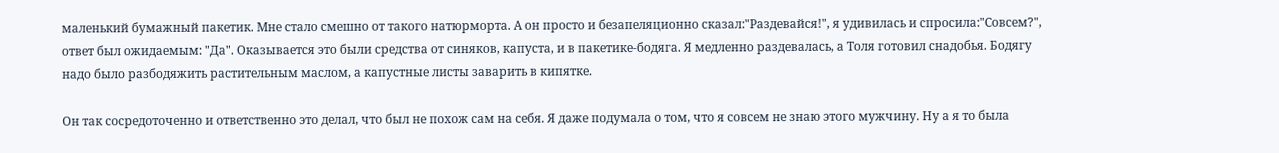маленький бумажный пакетик. Мне стало смешно от такого натюрморта. А он просто и безапеляционно сказал:"Раздевайся!", я удивилась и спросила:"Совсем?", ответ был ожидаемым: "Да". Оказывается это были средства от синяков, капуста, и в пакетике-бодяга. Я медленно раздевалась, а Толя готовил снадобья. Бодягу надо было разбодяжить растительным маслом, а капустные листы заварить в кипятке.

Он так сосредоточенно и ответственно это делал, что был не похож сам на себя. Я даже подумала о том, что я совсем не знаю этого мужчину. Ну а я то была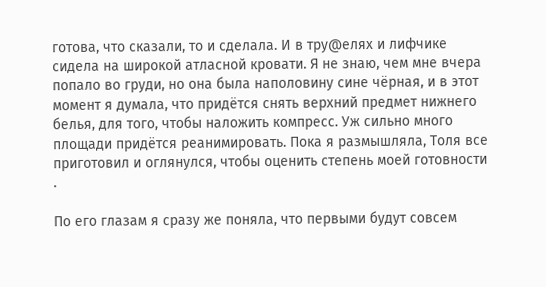готова, что сказали, то и сделала. И в тру@елях и лифчике сидела на широкой атласной кровати. Я не знаю, чем мне вчера попало во груди, но она была наполовину сине чёрная, и в этот момент я думала, что придётся снять верхний предмет нижнего белья, для того, чтобы наложить компресс. Уж сильно много площади придётся реанимировать. Пока я размышляла, Толя все приготовил и оглянулся, чтобы оценить степень моей готовности .

По его глазам я сразу же поняла, что первыми будут совсем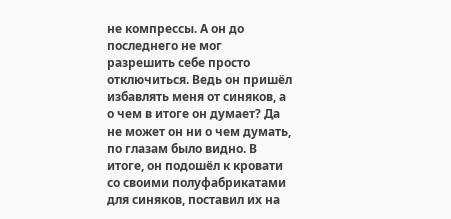не компрессы. А он до последнего не мог разрешить себе просто отключиться. Ведь он пришёл избавлять меня от синяков, а о чем в итоге он думает? Да не может он ни о чем думать, по глазам было видно. В итоге, он подошёл к кровати со своими полуфабрикатами для синяков, поставил их на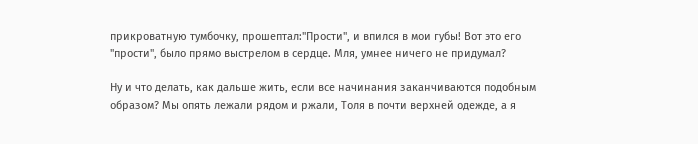прикроватную тумбочку, прошептал:"Прости", и впился в мои губы! Вот это его "прости", было прямо выстрелом в сердце. Мля, умнее ничего не придумал?

Ну и что делать, как дальше жить, если все начинания заканчиваются подобным образом? Мы опять лежали рядом и ржали, Толя в почти верхней одежде, а я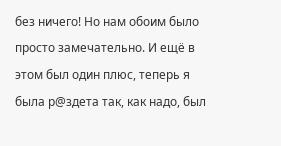без ничего! Но нам обоим было просто замечательно. И ещё в этом был один плюс, теперь я была р@здета так, как надо, был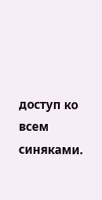доступ ко всем синяками.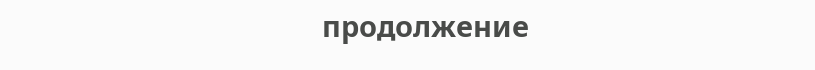продолжение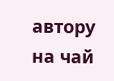автору на чай